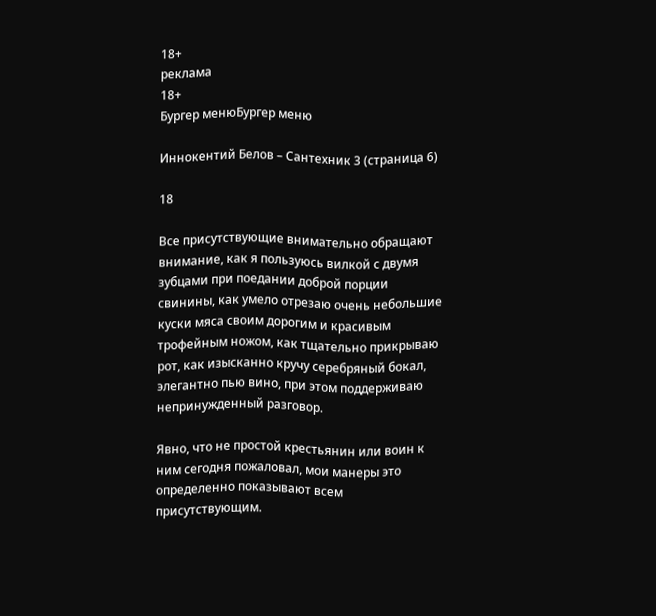18+
реклама
18+
Бургер менюБургер меню

Иннокентий Белов – Сантехник 3 (страница 6)

18

Все присутствующие внимательно обращают внимание, как я пользуюсь вилкой с двумя зубцами при поедании доброй порции свинины, как умело отрезаю очень небольшие куски мяса своим дорогим и красивым трофейным ножом, как тщательно прикрываю рот, как изысканно кручу серебряный бокал, элегантно пью вино, при этом поддерживаю непринужденный разговор.

Явно, что не простой крестьянин или воин к ним сегодня пожаловал, мои манеры это определенно показывают всем присутствующим.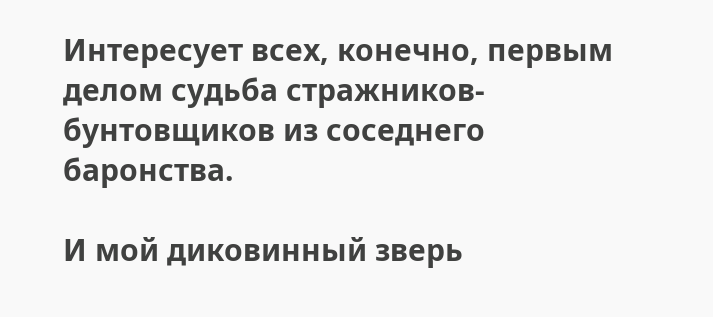Интересует всех, конечно, первым делом судьба стражников-бунтовщиков из соседнего баронства.

И мой диковинный зверь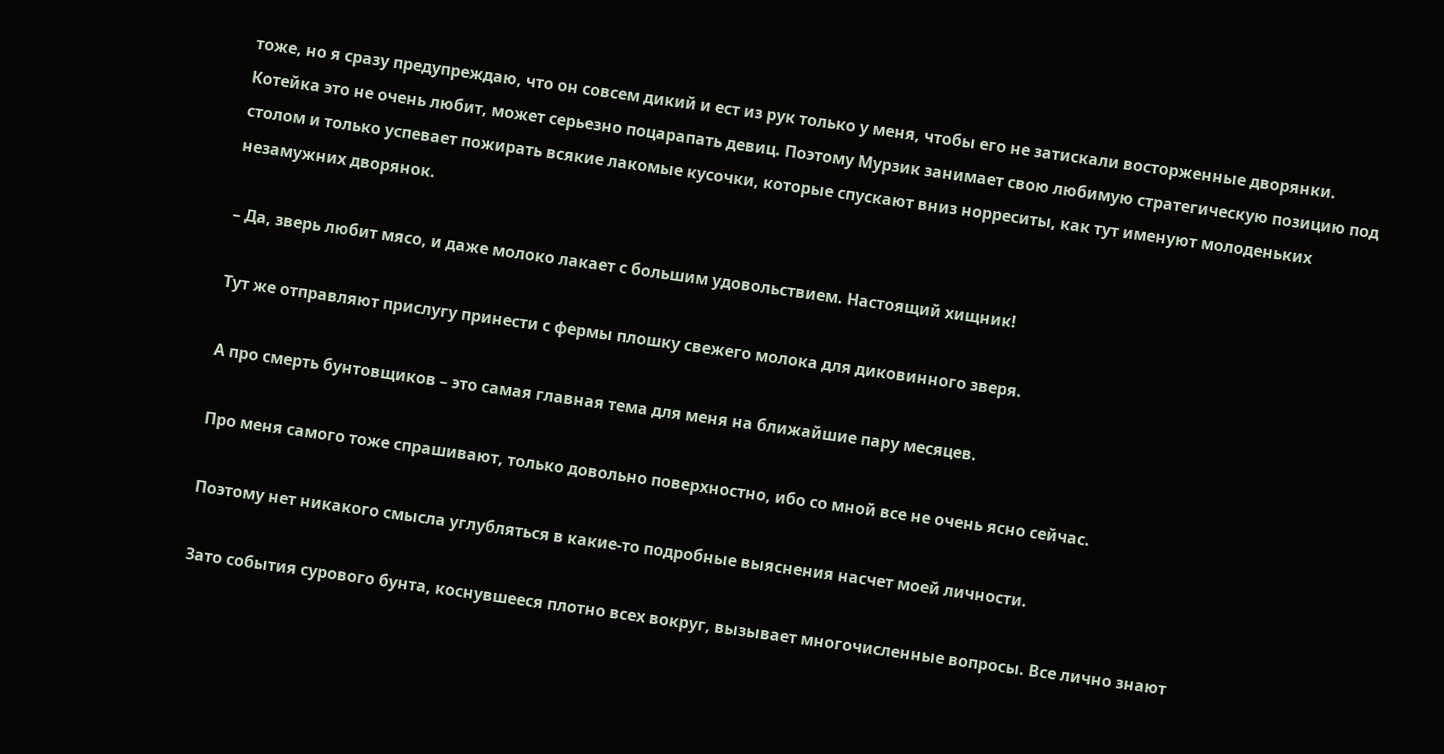тоже, но я сразу предупреждаю, что он совсем дикий и ест из рук только у меня, чтобы его не затискали восторженные дворянки. Котейка это не очень любит, может серьезно поцарапать девиц. Поэтому Мурзик занимает свою любимую стратегическую позицию под столом и только успевает пожирать всякие лакомые кусочки, которые спускают вниз норреситы, как тут именуют молоденьких незамужних дворянок.

– Да, зверь любит мясо, и даже молоко лакает с большим удовольствием. Настоящий хищник!

Тут же отправляют прислугу принести с фермы плошку свежего молока для диковинного зверя.

А про смерть бунтовщиков – это самая главная тема для меня на ближайшие пару месяцев.

Про меня самого тоже спрашивают, только довольно поверхностно, ибо со мной все не очень ясно сейчас.

Поэтому нет никакого смысла углубляться в какие-то подробные выяснения насчет моей личности.

Зато события сурового бунта, коснувшееся плотно всех вокруг, вызывает многочисленные вопросы. Все лично знают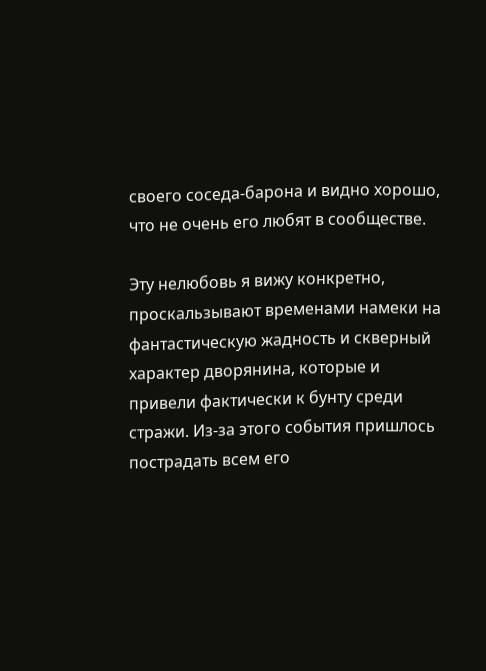своего соседа-барона и видно хорошо, что не очень его любят в сообществе.

Эту нелюбовь я вижу конкретно, проскальзывают временами намеки на фантастическую жадность и скверный характер дворянина, которые и привели фактически к бунту среди стражи. Из-за этого события пришлось пострадать всем его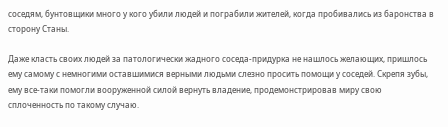соседям, бунтовщики много у кого убили людей и пограбили жителей, когда пробивались из баронства в сторону Станы.

Даже класть своих людей за патологически жадного соседа-придурка не нашлось желающих, пришлось ему самому с немногими оставшимися верными людьми слезно просить помощи у соседей. Скрепя зубы, ему все-таки помогли вооруженной силой вернуть владение, продемонстрировав миру свою сплоченность по такому случаю.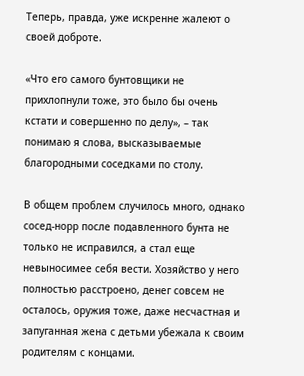Теперь, правда, уже искренне жалеют о своей доброте.

«Что его самого бунтовщики не прихлопнули тоже, это было бы очень кстати и совершенно по делу», – так понимаю я слова, высказываемые благородными соседками по столу.

В общем проблем случилось много, однако сосед-норр после подавленного бунта не только не исправился, а стал еще невыносимее себя вести. Хозяйство у него полностью расстроено, денег совсем не осталось, оружия тоже, даже несчастная и запуганная жена с детьми убежала к своим родителям с концами.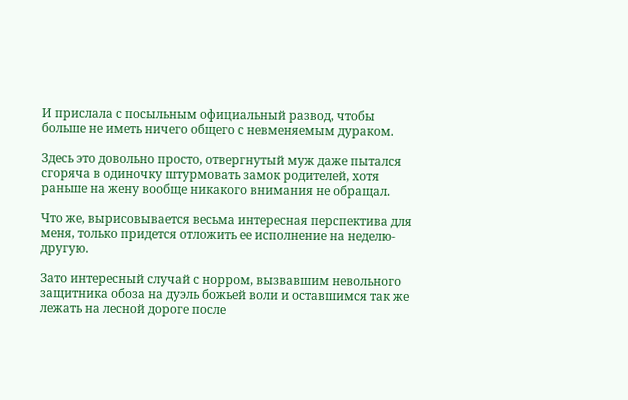И прислала с посыльным официальный развод, чтобы больше не иметь ничего общего с невменяемым дураком.

Здесь это довольно просто, отвергнутый муж даже пытался сгоряча в одиночку штурмовать замок родителей, хотя раньше на жену вообще никакого внимания не обращал.

Что же, вырисовывается весьма интересная перспектива для меня, только придется отложить ее исполнение на неделю-другую.

Зато интересный случай с норром, вызвавшим невольного защитника обоза на дуэль божьей воли и оставшимся так же лежать на лесной дороге после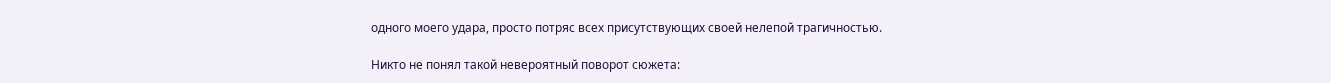одного моего удара, просто потряс всех присутствующих своей нелепой трагичностью.

Никто не понял такой невероятный поворот сюжета: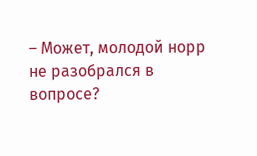– Может, молодой норр не разобрался в вопросе?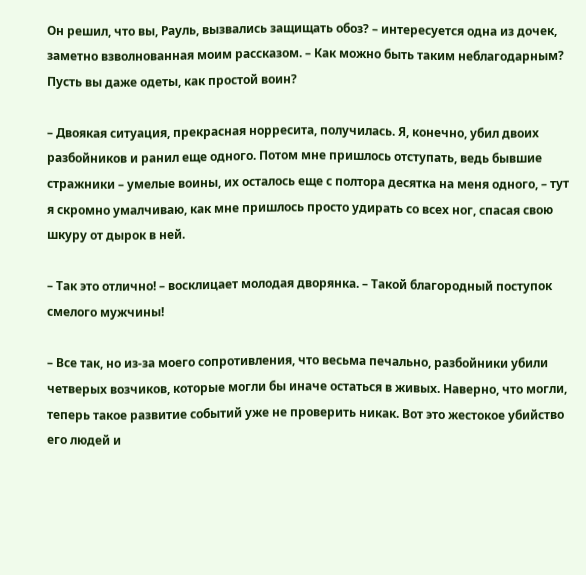Он решил, что вы, Рауль, вызвались защищать обоз? – интересуется одна из дочек, заметно взволнованная моим рассказом. – Как можно быть таким неблагодарным? Пусть вы даже одеты, как простой воин?

– Двоякая ситуация, прекрасная норресита, получилась. Я, конечно, убил двоих разбойников и ранил еще одного. Потом мне пришлось отступать, ведь бывшие стражники – умелые воины, их осталось еще с полтора десятка на меня одного, – тут я скромно умалчиваю, как мне пришлось просто удирать со всех ног, спасая свою шкуру от дырок в ней.

– Так это отлично! – восклицает молодая дворянка. – Такой благородный поступок смелого мужчины!

– Все так, но из-за моего сопротивления, что весьма печально, разбойники убили четверых возчиков, которые могли бы иначе остаться в живых. Наверно, что могли, теперь такое развитие событий уже не проверить никак. Вот это жестокое убийство его людей и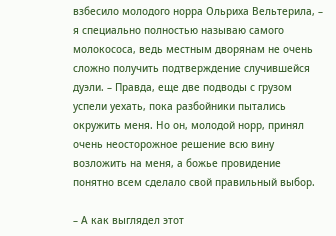взбесило молодого норра Ольриха Вельтерила, – я специально полностью называю самого молокососа, ведь местным дворянам не очень сложно получить подтверждение случившейся дуэли. – Правда, еще две подводы с грузом успели уехать, пока разбойники пытались окружить меня. Но он, молодой норр, принял очень неосторожное решение всю вину возложить на меня, а божье провидение понятно всем сделало свой правильный выбор.

– А как выглядел этот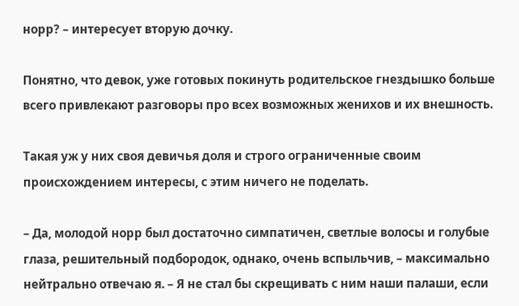норр? – интересует вторую дочку.

Понятно, что девок, уже готовых покинуть родительское гнездышко больше всего привлекают разговоры про всех возможных женихов и их внешность.

Такая уж у них своя девичья доля и строго ограниченные своим происхождением интересы, с этим ничего не поделать.

– Да, молодой норр был достаточно симпатичен, светлые волосы и голубые глаза, решительный подбородок, однако, очень вспыльчив, – максимально нейтрально отвечаю я. – Я не стал бы скрещивать с ним наши палаши, если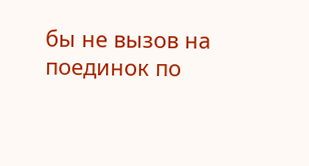бы не вызов на поединок по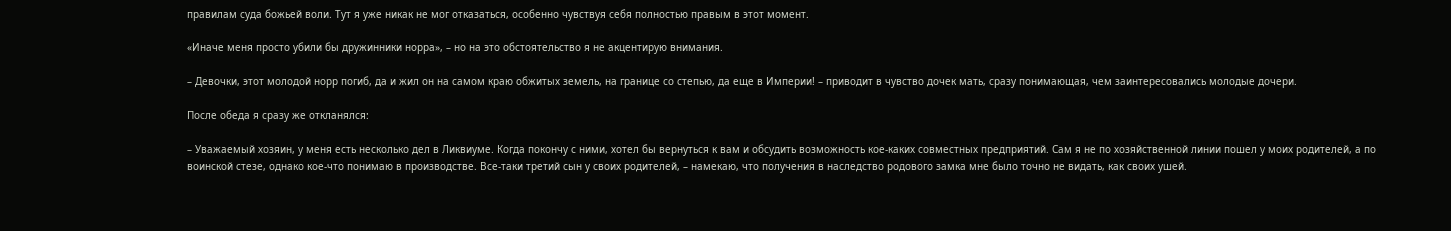правилам суда божьей воли. Тут я уже никак не мог отказаться, особенно чувствуя себя полностью правым в этот момент.

«Иначе меня просто убили бы дружинники норра», – но на это обстоятельство я не акцентирую внимания.

– Девочки, этот молодой норр погиб, да и жил он на самом краю обжитых земель, на границе со степью, да еще в Империи! – приводит в чувство дочек мать, сразу понимающая, чем заинтересовались молодые дочери.

После обеда я сразу же откланялся:

– Уважаемый хозяин, у меня есть несколько дел в Ликвиуме. Когда покончу с ними, хотел бы вернуться к вам и обсудить возможность кое-каких совместных предприятий. Сам я не по хозяйственной линии пошел у моих родителей, а по воинской стезе, однако кое-что понимаю в производстве. Все-таки третий сын у своих родителей, – намекаю, что получения в наследство родового замка мне было точно не видать, как своих ушей.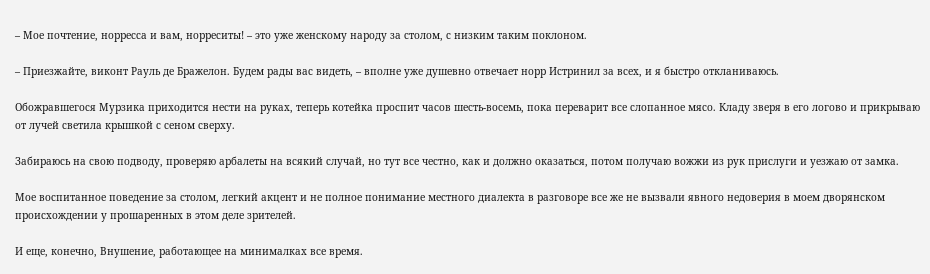– Мое почтение, норресса и вам, норреситы! – это уже женскому народу за столом, с низким таким поклоном.

– Приезжайте, виконт Рауль де Бражелон. Будем рады вас видеть, – вполне уже душевно отвечает норр Истринил за всех, и я быстро откланиваюсь.

Обожравшегося Мурзика приходится нести на руках, теперь котейка проспит часов шесть-восемь, пока переварит все слопанное мясо. Кладу зверя в его логово и прикрываю от лучей светила крышкой с сеном сверху.

Забираюсь на свою подводу, проверяю арбалеты на всякий случай, но тут все честно, как и должно оказаться, потом получаю вожжи из рук прислуги и уезжаю от замка.

Мое воспитанное поведение за столом, легкий акцент и не полное понимание местного диалекта в разговоре все же не вызвали явного недоверия в моем дворянском происхождении у прошаренных в этом деле зрителей.

И еще, конечно, Внушение, работающее на минималках все время.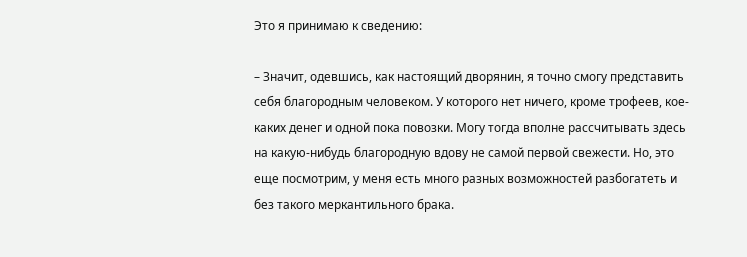Это я принимаю к сведению:

– Значит, одевшись, как настоящий дворянин, я точно смогу представить себя благородным человеком. У которого нет ничего, кроме трофеев, кое-каких денег и одной пока повозки. Могу тогда вполне рассчитывать здесь на какую-нибудь благородную вдову не самой первой свежести. Но, это еще посмотрим, у меня есть много разных возможностей разбогатеть и без такого меркантильного брака.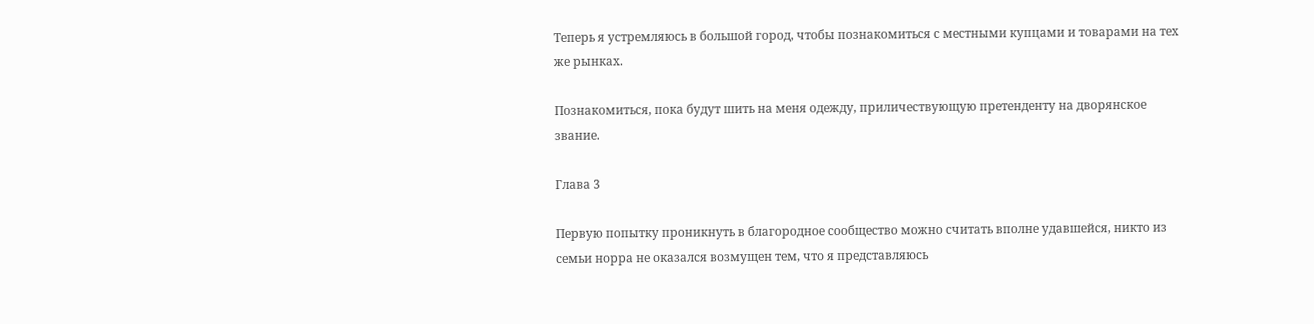Теперь я устремляюсь в большой город, чтобы познакомиться с местными купцами и товарами на тех же рынках.

Познакомиться, пока будут шить на меня одежду, приличествующую претенденту на дворянское звание.

Глава 3

Первую попытку проникнуть в благородное сообщество можно считать вполне удавшейся, никто из семьи норра не оказался возмущен тем, что я представляюсь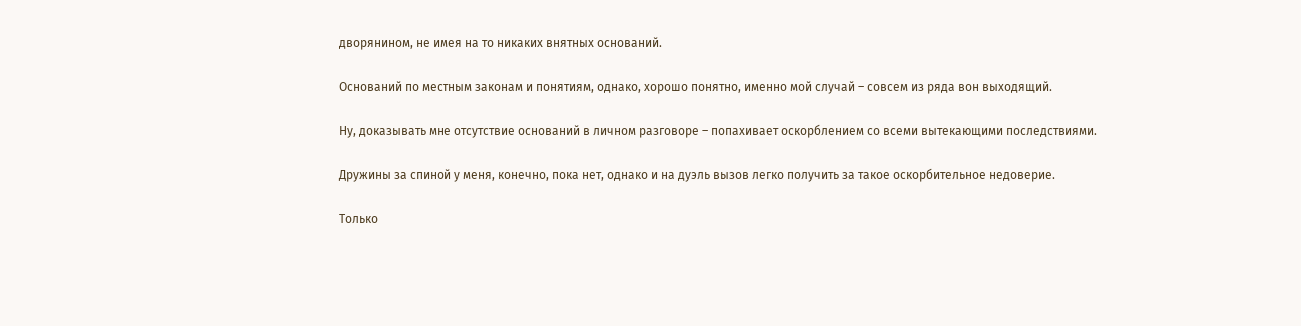дворянином, не имея на то никаких внятных оснований.

Оснований по местным законам и понятиям, однако, хорошо понятно, именно мой случай – совсем из ряда вон выходящий.

Ну, доказывать мне отсутствие оснований в личном разговоре – попахивает оскорблением со всеми вытекающими последствиями.

Дружины за спиной у меня, конечно, пока нет, однако и на дуэль вызов легко получить за такое оскорбительное недоверие.

Только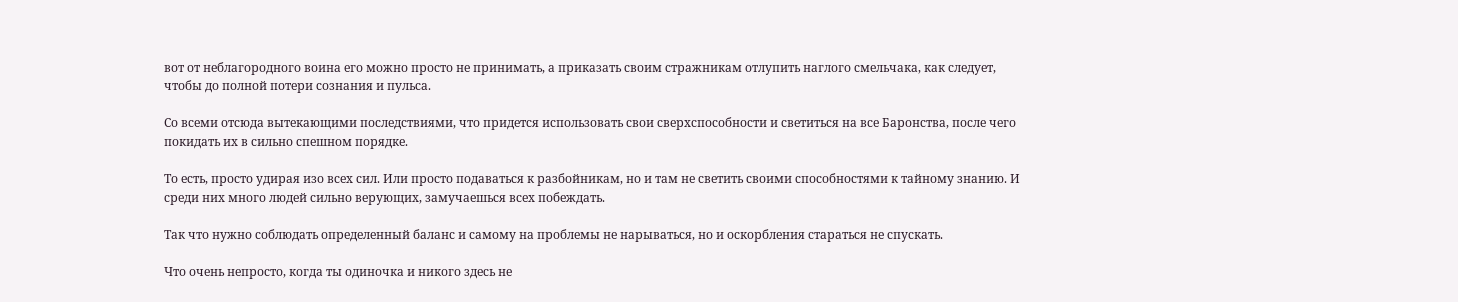вот от неблагородного воина его можно просто не принимать, а приказать своим стражникам отлупить наглого смельчака, как следует, чтобы до полной потери сознания и пульса.

Со всеми отсюда вытекающими последствиями, что придется использовать свои сверхспособности и светиться на все Баронства, после чего покидать их в сильно спешном порядке.

То есть, просто удирая изо всех сил. Или просто подаваться к разбойникам, но и там не светить своими способностями к тайному знанию. И среди них много людей сильно верующих, замучаешься всех побеждать.

Так что нужно соблюдать определенный баланс и самому на проблемы не нарываться, но и оскорбления стараться не спускать.

Что очень непросто, когда ты одиночка и никого здесь не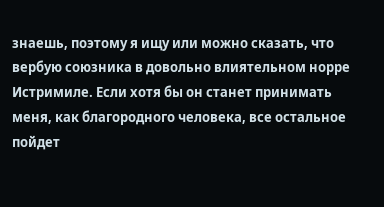знаешь, поэтому я ищу или можно сказать, что вербую союзника в довольно влиятельном норре Истримиле. Если хотя бы он станет принимать меня, как благородного человека, все остальное пойдет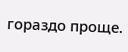гораздо проще.